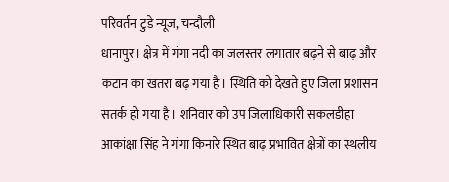परिवर्तन टुडे न्यूज, चन्दौली
धानापुर। क्षेत्र में गंगा नदी का जलस्तर लगातार बढ़ने से बाढ़ और कटान का खतरा बढ़ गया है। स्थिति को देखते हुए जिला प्रशासन सतर्क हो गया है। शनिवार को उप जिलाधिकारी सकलडीहा आकांक्षा सिंह ने गंगा किनारे स्थित बाढ़ प्रभावित क्षेत्रों का स्थलीय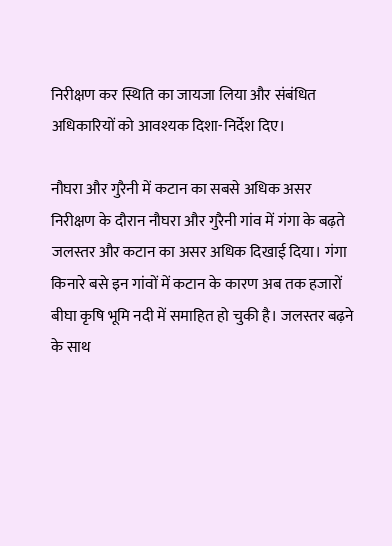निरीक्षण कर स्थिति का जायजा लिया और संबंधित अधिकारियों को आवश्यक दिशा-निर्देश दिए।

नौघरा और गुरैनी में कटान का सबसे अधिक असर
निरीक्षण के दौरान नौघरा और गुरैनी गांव में गंगा के बढ़ते जलस्तर और कटान का असर अधिक दिखाई दिया। गंगा किनारे बसे इन गांवों में कटान के कारण अब तक हजारों बीघा कृषि भूमि नदी में समाहित हो चुकी है। जलस्तर बढ़ने के साथ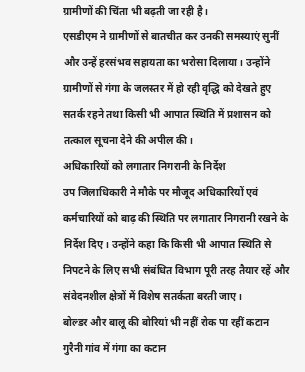ग्रामीणों की चिंता भी बढ़ती जा रही है।
एसडीएम ने ग्रामीणों से बातचीत कर उनकी समस्याएं सुनीं और उन्हें हरसंभव सहायता का भरोसा दिलाया। उन्होंने ग्रामीणों से गंगा के जलस्तर में हो रही वृद्धि को देखते हुए सतर्क रहने तथा किसी भी आपात स्थिति में प्रशासन को तत्काल सूचना देने की अपील की।
अधिकारियों को लगातार निगरानी के निर्देश
उप जिलाधिकारी ने मौके पर मौजूद अधिकारियों एवं कर्मचारियों को बाढ़ की स्थिति पर लगातार निगरानी रखने के निर्देश दिए। उन्होंने कहा कि किसी भी आपात स्थिति से निपटने के लिए सभी संबंधित विभाग पूरी तरह तैयार रहें और संवेदनशील क्षेत्रों में विशेष सतर्कता बरती जाए।
बोल्डर और बालू की बोरियां भी नहीं रोक पा रहीं कटान
गुरैनी गांव में गंगा का कटान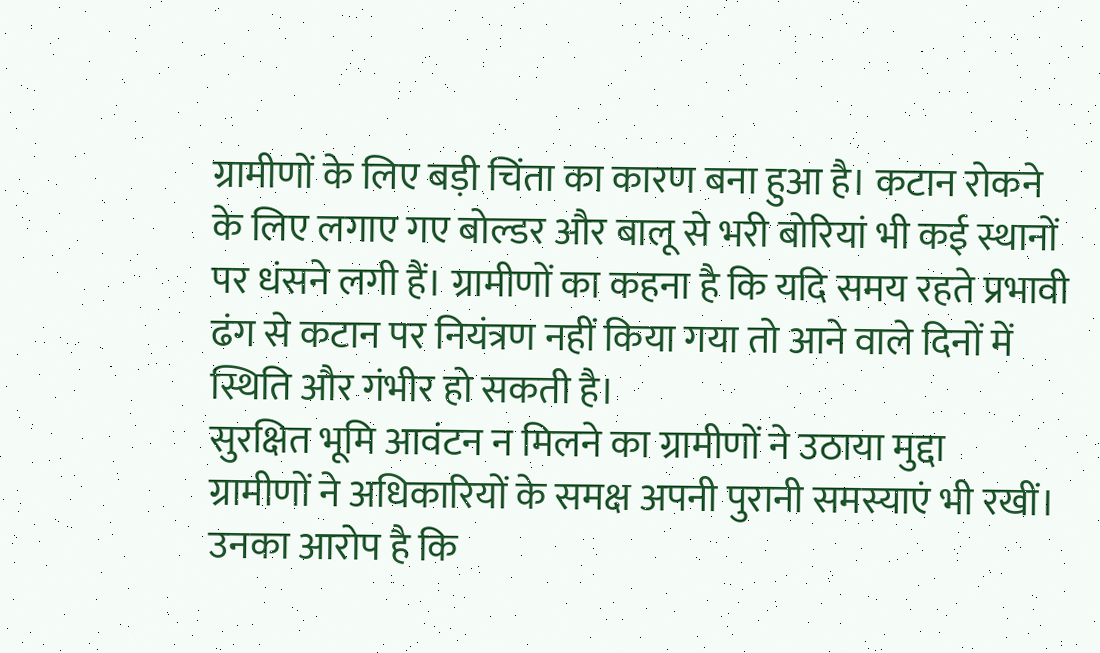ग्रामीणों के लिए बड़ी चिंता का कारण बना हुआ है। कटान रोकने के लिए लगाए गए बोल्डर और बालू से भरी बोरियां भी कई स्थानों पर धंसने लगी हैं। ग्रामीणों का कहना है कि यदि समय रहते प्रभावी ढंग से कटान पर नियंत्रण नहीं किया गया तो आने वाले दिनों में स्थिति और गंभीर हो सकती है।
सुरक्षित भूमि आवंटन न मिलने का ग्रामीणों ने उठाया मुद्दा
ग्रामीणों ने अधिकारियों के समक्ष अपनी पुरानी समस्याएं भी रखीं। उनका आरोप है कि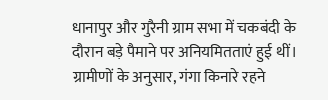धानापुर और गुरैनी ग्राम सभा में चकबंदी के दौरान बड़े पैमाने पर अनियमितताएं हुई थीं। ग्रामीणों के अनुसार, गंगा किनारे रहने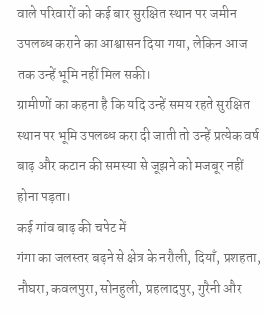वाले परिवारों को कई बार सुरक्षित स्थान पर जमीन उपलब्ध कराने का आश्वासन दिया गया, लेकिन आज तक उन्हें भूमि नहीं मिल सकी।
ग्रामीणों का कहना है कि यदि उन्हें समय रहते सुरक्षित स्थान पर भूमि उपलब्ध करा दी जाती तो उन्हें प्रत्येक वर्ष बाढ़ और कटान की समस्या से जूझने को मजबूर नहीं होना पड़ता।
कई गांव बाढ़ की चपेट में
गंगा का जलस्तर बढ़ने से क्षेत्र के नरौली, दियाँ, प्रशहता, नौघरा, कवलपुरा, सोनहुली, प्रहलादपुर, गुरैनी और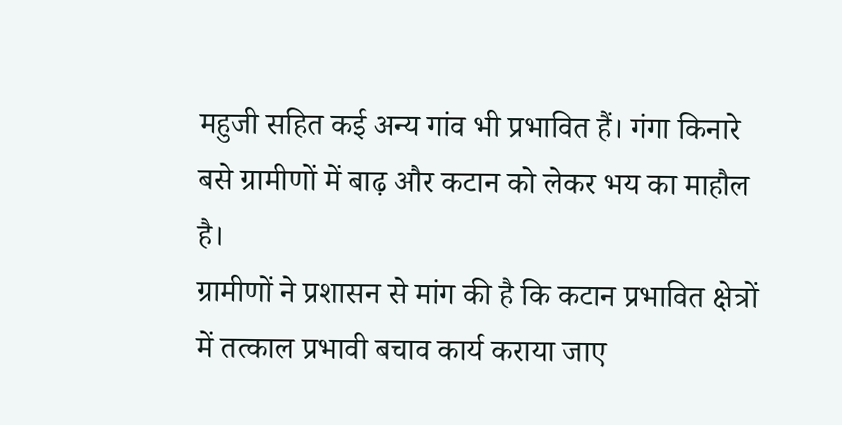महुजी सहित कई अन्य गांव भी प्रभावित हैं। गंगा किनारे बसे ग्रामीणों में बाढ़ और कटान को लेकर भय का माहौल है।
ग्रामीणों ने प्रशासन से मांग की है कि कटान प्रभावित क्षेत्रों में तत्काल प्रभावी बचाव कार्य कराया जाए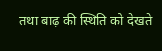तथा बाढ़ की स्थिति को देखते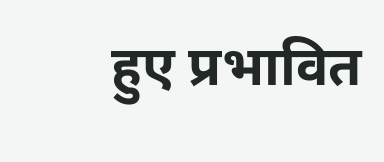हुए प्रभावित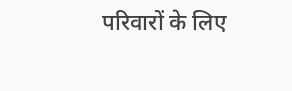परिवारों के लिए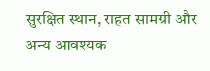सुरक्षित स्थान, राहत सामग्री और अन्य आवश्यक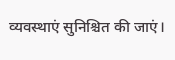व्यवस्थाएं सुनिश्चित की जाएं।